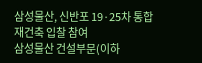삼성물산, 신반포 19·25차 통합 재건축 입찰 참여
삼성물산 건설부문(이하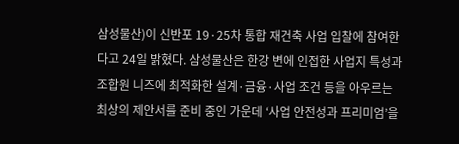삼성물산)이 신반포 19·25차 통합 재건축 사업 입찰에 참여한다고 24일 밝혔다. 삼성물산은 한강 변에 인접한 사업지 특성과 조합원 니즈에 최적화한 설계·금융·사업 조건 등을 아우르는 최상의 제안서를 준비 중인 가운데 ‘사업 안전성과 프리미엄’을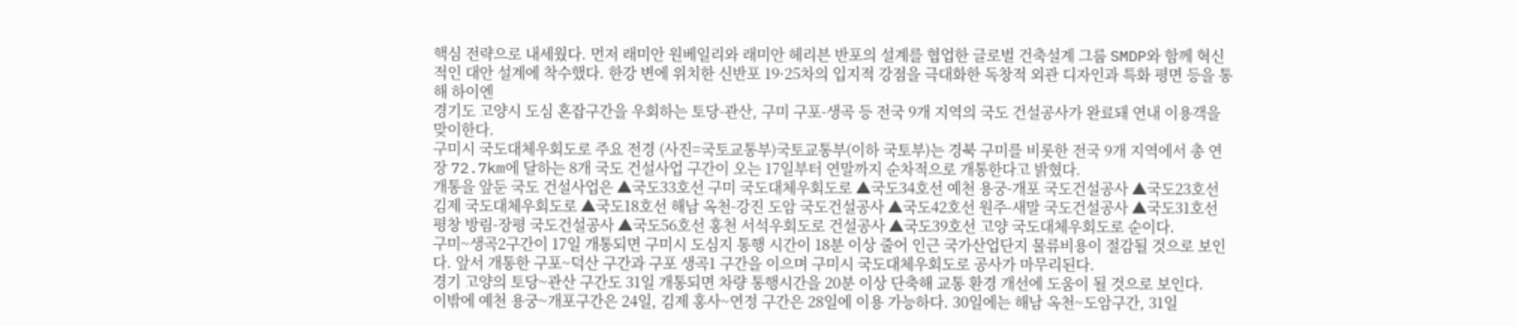핵심 전략으로 내세웠다. 먼저 래미안 원베일리와 래미안 헤리븐 반포의 설계를 협업한 글로벌 건축설계 그룹 SMDP와 함께 혁신적인 대안 설계에 착수했다. 한강 변에 위치한 신반포 19·25차의 입지적 강점을 극대화한 독창적 외관 디자인과 특화 평면 등을 통해 하이엔
경기도 고양시 도심 혼잡구간을 우회하는 토당-관산, 구미 구포-생곡 등 전국 9개 지역의 국도 건설공사가 완료돼 연내 이용객을 맞이한다.
구미시 국도대체우회도로 주요 전경 (사진=국토교통부)국토교통부(이하 국토부)는 경북 구미를 비롯한 전국 9개 지역에서 총 연장 72.7km에 달하는 8개 국도 건설사업 구간이 오는 17일부터 연말까지 순차적으로 개통한다고 밝혔다.
개통을 앞둔 국도 건설사업은 ▲국도33호선 구미 국도대체우회도로 ▲국도34호선 예천 용궁-개포 국도건설공사 ▲국도23호선 김제 국도대체우회도로 ▲국도18호선 해남 옥천-강진 도암 국도건설공사 ▲국도42호선 원주-새말 국도건설공사 ▲국도31호선 평창 방림-장평 국도건설공사 ▲국도56호선 홍천 서석우회도로 건설공사 ▲국도39호선 고양 국도대체우회도로 순이다.
구미~생곡2구간이 17일 개통되면 구미시 도심지 통행 시간이 18분 이상 줄어 인근 국가산업단지 물류비용이 절감될 것으로 보인다. 앞서 개통한 구포~덕산 구간과 구포 생곡1 구간을 이으며 구미시 국도대체우회도로 공사가 마무리된다.
경기 고양의 토당~관산 구간도 31일 개통되면 차량 통행시간을 20분 이상 단축해 교통 환경 개선에 도움이 될 것으로 보인다.
이밖에 예천 용궁~개포구간은 24일, 김제 홍사~연정 구간은 28일에 이용 가능하다. 30일에는 해남 옥천~도암구간, 31일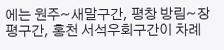에는 원주~새말구간, 평창 방림~장평구간, 홍천 서석우회구간이 차례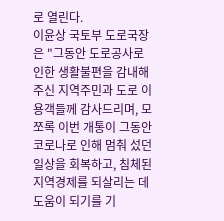로 열린다.
이윤상 국토부 도로국장은 "그동안 도로공사로 인한 생활불편을 감내해 주신 지역주민과 도로 이용객들께 감사드리며, 모쪼록 이번 개통이 그동안 코로나로 인해 멈춰 섰던 일상을 회복하고, 침체된 지역경제를 되살리는 데 도움이 되기를 기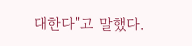대한다"고 말했다.